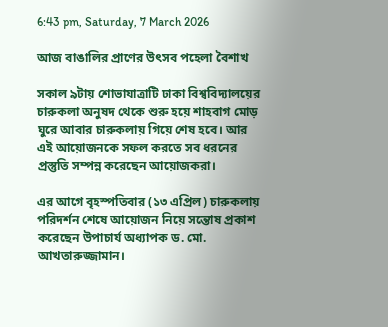6:43 pm, Saturday, 7 March 2026

আজ বাঙালির প্রাণের উৎসব পহেলা বৈশাখ

সকাল ৯টায় শোভাযাত্রাটি ঢাকা বিশ্ববিদ্যালয়ের চারুকলা অনুষদ থেকে শুরু হয়ে শাহবাগ মোড় ঘুরে আবার চারুকলায় গিয়ে শেষ হবে। আর এই আয়োজনকে সফল করতে সব ধরনের প্রস্তুতি সম্পন্ন করেছেন আয়োজকরা।

এর আগে বৃহস্পতিবার (১৩ এপ্রিল) চারুকলায় পরিদর্শন শেষে আয়োজন নিয়ে সন্তোষ প্রকাশ করেছেন উপাচার্য অধ্যাপক ড. মো. আখতারুজ্জামান।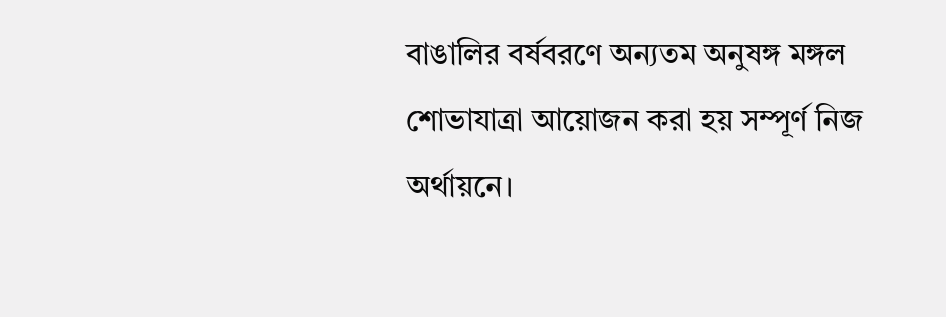বাঙালির বর্ষবরণে অন্যতম অনুষঙ্গ মঙ্গল শোভাযাত্রা আয়োজন করা হয় সম্পূর্ণ নিজ অর্থায়নে।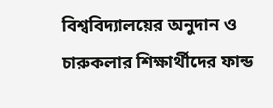বিশ্ববিদ্যালয়ের অনুদান ও চারুকলার শিক্ষার্থীদের ফান্ড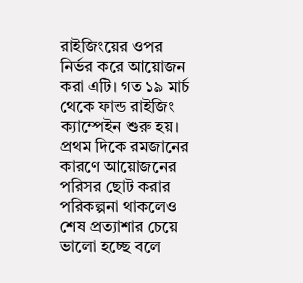রাইজিংয়ের ওপর নির্ভর করে আয়োজন করা এটি। গত ১৯ মার্চ থেকে ফান্ড রাইজিং ক্যাম্পেইন শুরু হয়। প্রথম দিকে রমজানের কারণে আয়োজনের পরিসর ছোট করার পরিকল্পনা থাকলেও শেষ প্রত্যাশার চেয়ে ভালো হচ্ছে বলে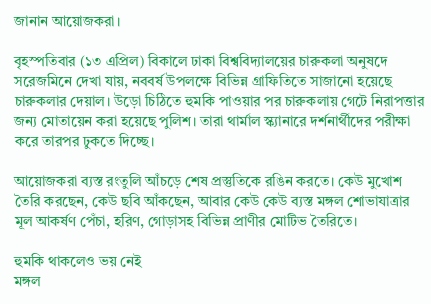জানান আয়োজকরা।

বৃহস্পতিবার (১৩ এপ্রিল) বিকালে ঢাকা বিশ্ববিদ্যালয়ের চারুকলা অনুষদে সরেজমিনে দেখা যায়, নববর্ষ উপলক্ষে বিভিন্ন গ্রাফিতিতে সাজানো হয়েছে চারুকলার দেয়াল। উড়ো চিঠিতে হুমকি পাওয়ার পর চারুকলায় গেটে নিরাপত্তার জন্য মোতায়েন করা হয়েছে পুলিশ। তারা থার্মাল স্ক্যানারে দর্শনার্থীদের পরীক্ষা করে তারপর ঢুকতে দিচ্ছে।

আয়োজকরা ব্যস্ত রংতুলি আঁচড়ে শেষ প্রস্তুতিকে রঙিন করতে। কেউ মুখোশ তৈরি করছেন, কেউ ছবি আঁকছেন, আবার কেউ কেউ ব্যস্ত মঙ্গল শোভাযাত্রার মূল আকর্ষণ পেঁচা, হরিণ, গোড়াসহ বিভিন্ন প্রাণীর মোটিভ তৈরিতে।

হুমকি থাকলেও ভয় নেই
মঙ্গল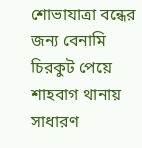শোভাযাত্রা বন্ধের জন্য বেনামি চিরকুট পেয়ে শাহবাগ থানায় সাধারণ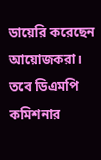ডায়েরি করেছেন আয়োজকরা। তবে ডিএমপি কমিশনার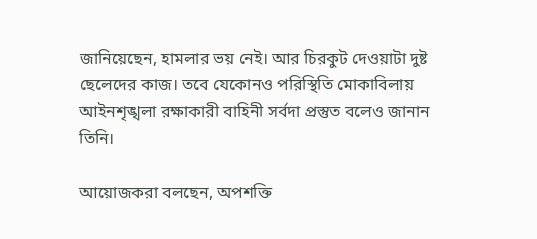জানিয়েছেন, হামলার ভয় নেই। আর চিরকুট দেওয়াটা দুষ্ট ছেলেদের কাজ। তবে যেকোনও পরিস্থিতি মোকাবিলায় আইনশৃঙ্খলা রক্ষাকারী বাহিনী সর্বদা প্রস্তুত বলেও জানান তিনি।

আয়োজকরা বলছেন, অপশক্তি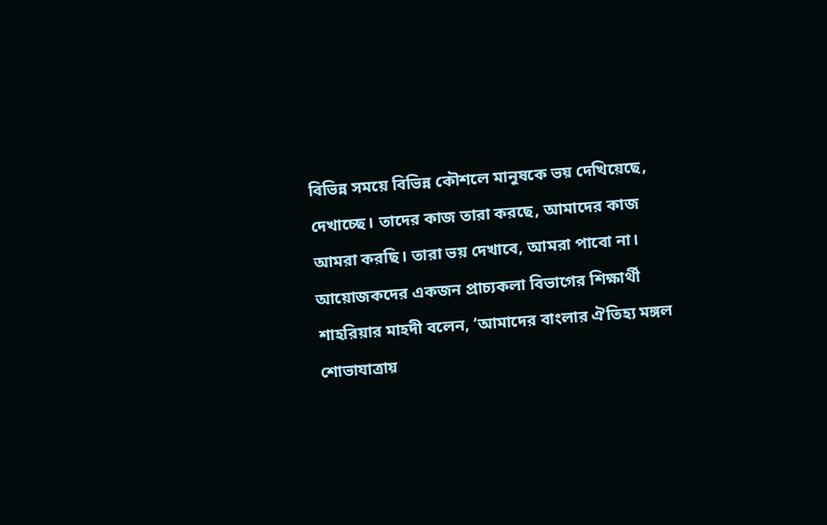বিভিন্ন সময়ে বিভিন্ন কৌশলে মানুষকে ভয় দেখিয়েছে, দেখাচ্ছে। তাদের কাজ তারা করছে, আমাদের কাজ আমরা করছি। তারা ভয় দেখাবে, আমরা পাবো না। আয়োজকদের একজন প্রাচ্যকলা বিভাগের শিক্ষার্থী শাহরিয়ার মাহদী বলেন, ‘আমাদের বাংলার ঐতিহ্য মঙ্গল শোভাযাত্রায়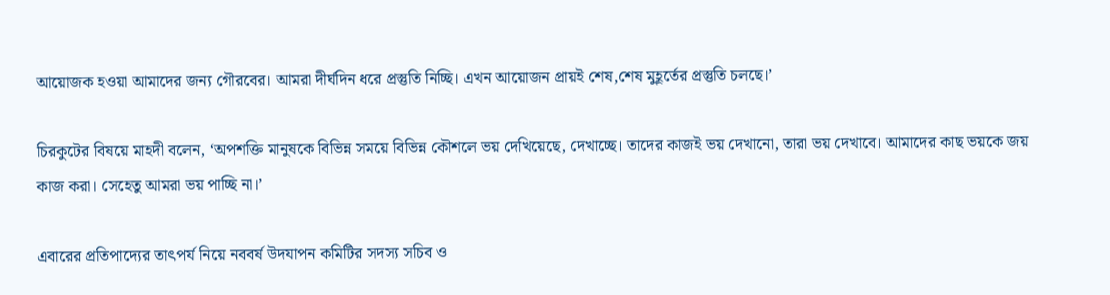আয়োজক হওয়া আমাদের জন্য গৌরবের। আমরা দীর্ঘদিন ধরে প্রস্তুতি নিচ্ছি। এখন আয়োজন প্রায়ই শেষ,শেষ মুহূর্তের প্রস্তুতি চলছে।’

চিরকুটের বিষয়ে মাহদী বলেন, ‘অপশক্তি মানুষকে বিভিন্ন সময়ে বিভিন্ন কৌশলে ভয় দেখিয়েছে, দেখাচ্ছে। তাদের কাজই ভয় দেখানো, তারা ভয় দেখাবে। আমাদের কাছ ভয়কে জয় কাজ করা। সেহেতু আমরা ভয় পাচ্ছি না।’

এবারের প্রতিপাদ্যের তাৎপর্য নিয়ে নববর্ষ উদযাপন কমিটির সদস্য সচিব ও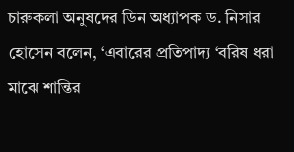চারুকলা অনুষদের ডিন অধ্যাপক ড. নিসার হোসেন বলেন, ‘এবারের প্রতিপাদ্য ‘বরিষ ধরা মাঝে শান্তির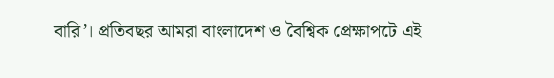বারি’। প্রতিবছর আমরা বাংলাদেশ ও বৈশ্বিক প্রেক্ষাপটে এই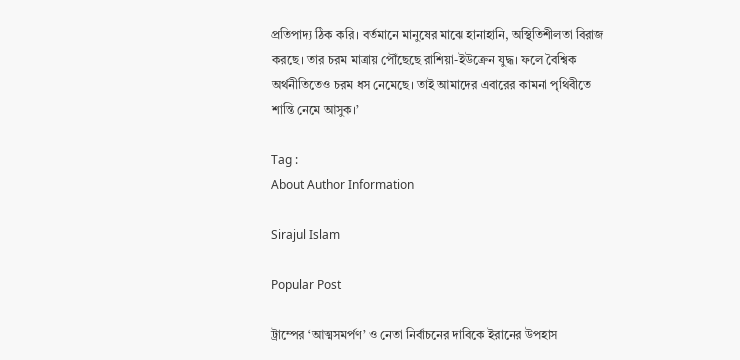প্রতিপাদ্য ঠিক করি। বর্তমানে মানুষের মাঝে হানাহানি, অস্থিতিশীলতা বিরাজ করছে। তার চরম মাত্রায় পৌঁছেছে রাশিয়া-ইউক্রেন যুদ্ধ। ফলে বৈশ্বিক অর্থনীতিতেও চরম ধস নেমেছে। তাই আমাদের এবারের কামনা পৃথিবীতে শান্তি নেমে আসুক।’

Tag :
About Author Information

Sirajul Islam

Popular Post

ট্রাম্পের ‘আত্মসমর্পণ’ ও নেতা নির্বাচনের দাবিকে ইরানের উপহাস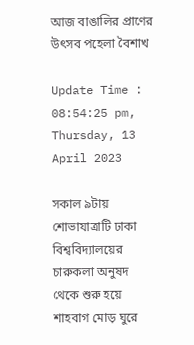আজ বাঙালির প্রাণের উৎসব পহেলা বৈশাখ

Update Time : 08:54:25 pm, Thursday, 13 April 2023

সকাল ৯টায় শোভাযাত্রাটি ঢাকা বিশ্ববিদ্যালয়ের চারুকলা অনুষদ থেকে শুরু হয়ে শাহবাগ মোড় ঘুরে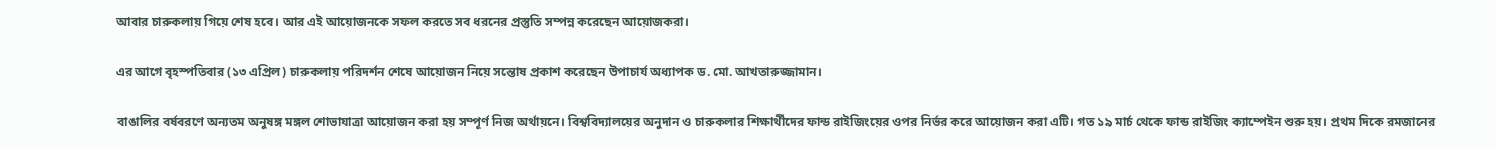আবার চারুকলায় গিয়ে শেষ হবে। আর এই আয়োজনকে সফল করতে সব ধরনের প্রস্তুতি সম্পন্ন করেছেন আয়োজকরা।

এর আগে বৃহস্পতিবার (১৩ এপ্রিল) চারুকলায় পরিদর্শন শেষে আয়োজন নিয়ে সন্তোষ প্রকাশ করেছেন উপাচার্য অধ্যাপক ড. মো. আখতারুজ্জামান।

বাঙালির বর্ষবরণে অন্যতম অনুষঙ্গ মঙ্গল শোভাযাত্রা আয়োজন করা হয় সম্পূর্ণ নিজ অর্থায়নে। বিশ্ববিদ্যালয়ের অনুদান ও চারুকলার শিক্ষার্থীদের ফান্ড রাইজিংয়ের ওপর নির্ভর করে আয়োজন করা এটি। গত ১৯ মার্চ থেকে ফান্ড রাইজিং ক্যাম্পেইন শুরু হয়। প্রথম দিকে রমজানের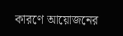কারণে আয়োজনের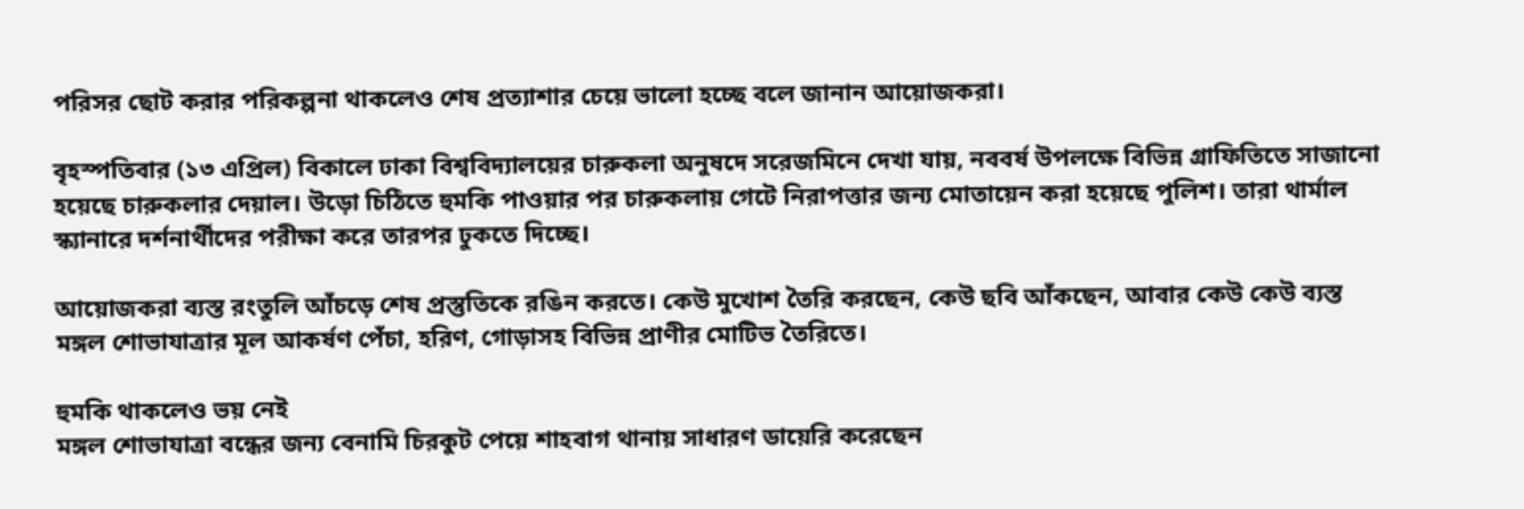পরিসর ছোট করার পরিকল্পনা থাকলেও শেষ প্রত্যাশার চেয়ে ভালো হচ্ছে বলে জানান আয়োজকরা।

বৃহস্পতিবার (১৩ এপ্রিল) বিকালে ঢাকা বিশ্ববিদ্যালয়ের চারুকলা অনুষদে সরেজমিনে দেখা যায়, নববর্ষ উপলক্ষে বিভিন্ন গ্রাফিতিতে সাজানো হয়েছে চারুকলার দেয়াল। উড়ো চিঠিতে হুমকি পাওয়ার পর চারুকলায় গেটে নিরাপত্তার জন্য মোতায়েন করা হয়েছে পুলিশ। তারা থার্মাল স্ক্যানারে দর্শনার্থীদের পরীক্ষা করে তারপর ঢুকতে দিচ্ছে।

আয়োজকরা ব্যস্ত রংতুলি আঁচড়ে শেষ প্রস্তুতিকে রঙিন করতে। কেউ মুখোশ তৈরি করছেন, কেউ ছবি আঁকছেন, আবার কেউ কেউ ব্যস্ত মঙ্গল শোভাযাত্রার মূল আকর্ষণ পেঁচা, হরিণ, গোড়াসহ বিভিন্ন প্রাণীর মোটিভ তৈরিতে।

হুমকি থাকলেও ভয় নেই
মঙ্গল শোভাযাত্রা বন্ধের জন্য বেনামি চিরকুট পেয়ে শাহবাগ থানায় সাধারণ ডায়েরি করেছেন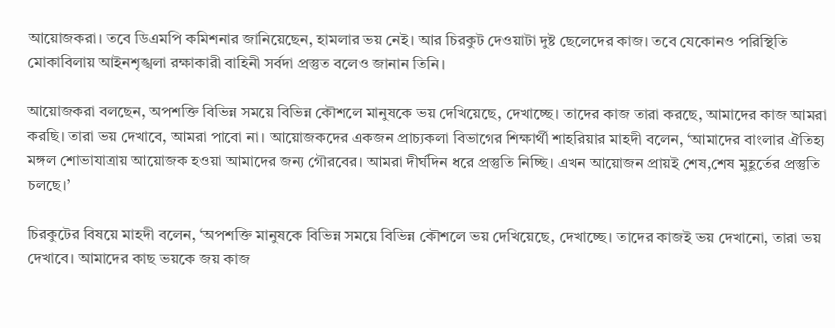আয়োজকরা। তবে ডিএমপি কমিশনার জানিয়েছেন, হামলার ভয় নেই। আর চিরকুট দেওয়াটা দুষ্ট ছেলেদের কাজ। তবে যেকোনও পরিস্থিতি মোকাবিলায় আইনশৃঙ্খলা রক্ষাকারী বাহিনী সর্বদা প্রস্তুত বলেও জানান তিনি।

আয়োজকরা বলছেন, অপশক্তি বিভিন্ন সময়ে বিভিন্ন কৌশলে মানুষকে ভয় দেখিয়েছে, দেখাচ্ছে। তাদের কাজ তারা করছে, আমাদের কাজ আমরা করছি। তারা ভয় দেখাবে, আমরা পাবো না। আয়োজকদের একজন প্রাচ্যকলা বিভাগের শিক্ষার্থী শাহরিয়ার মাহদী বলেন, ‘আমাদের বাংলার ঐতিহ্য মঙ্গল শোভাযাত্রায় আয়োজক হওয়া আমাদের জন্য গৌরবের। আমরা দীর্ঘদিন ধরে প্রস্তুতি নিচ্ছি। এখন আয়োজন প্রায়ই শেষ,শেষ মুহূর্তের প্রস্তুতি চলছে।’

চিরকুটের বিষয়ে মাহদী বলেন, ‘অপশক্তি মানুষকে বিভিন্ন সময়ে বিভিন্ন কৌশলে ভয় দেখিয়েছে, দেখাচ্ছে। তাদের কাজই ভয় দেখানো, তারা ভয় দেখাবে। আমাদের কাছ ভয়কে জয় কাজ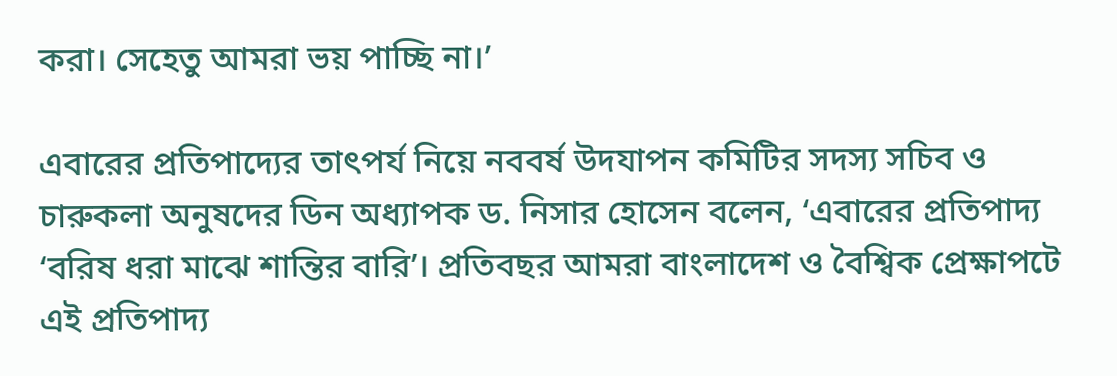করা। সেহেতু আমরা ভয় পাচ্ছি না।’

এবারের প্রতিপাদ্যের তাৎপর্য নিয়ে নববর্ষ উদযাপন কমিটির সদস্য সচিব ও চারুকলা অনুষদের ডিন অধ্যাপক ড. নিসার হোসেন বলেন, ‘এবারের প্রতিপাদ্য ‘বরিষ ধরা মাঝে শান্তির বারি’। প্রতিবছর আমরা বাংলাদেশ ও বৈশ্বিক প্রেক্ষাপটে এই প্রতিপাদ্য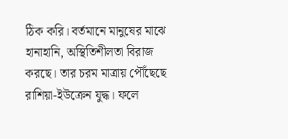ঠিক করি। বর্তমানে মানুষের মাঝে হানাহানি, অস্থিতিশীলতা বিরাজ করছে। তার চরম মাত্রায় পৌঁছেছে রাশিয়া-ইউক্রেন যুদ্ধ। ফলে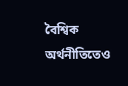বৈশ্বিক অর্থনীতিতেও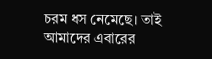চরম ধস নেমেছে। তাই আমাদের এবারের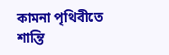কামনা পৃথিবীতে শান্তি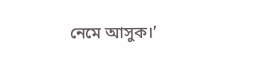নেমে আসুক।’